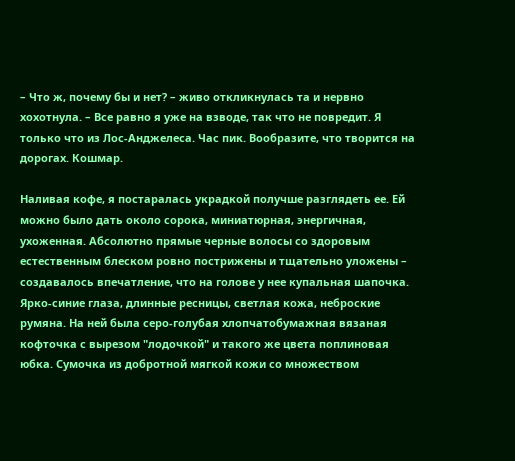– Что ж, почему бы и нет? – живо откликнулась та и нервно хохотнула. – Все равно я уже на взводе, так что не повредит. Я только что из Лос-Анджелеса. Час пик. Вообразите, что творится на дорогах. Кошмар.

Наливая кофе, я постаралась украдкой получше разглядеть ее. Ей можно было дать около сорока, миниатюрная, энергичная, ухоженная. Абсолютно прямые черные волосы со здоровым естественным блеском ровно пострижены и тщательно уложены – создавалось впечатление, что на голове у нее купальная шапочка. Ярко-синие глаза, длинные ресницы, светлая кожа, неброские румяна. На ней была серо-голубая хлопчатобумажная вязаная кофточка с вырезом "лодочкой" и такого же цвета поплиновая юбка. Сумочка из добротной мягкой кожи со множеством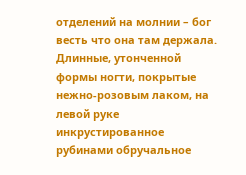отделений на молнии – бог весть что она там держала. Длинные, утонченной формы ногти, покрытые нежно-розовым лаком, на левой руке инкрустированное рубинами обручальное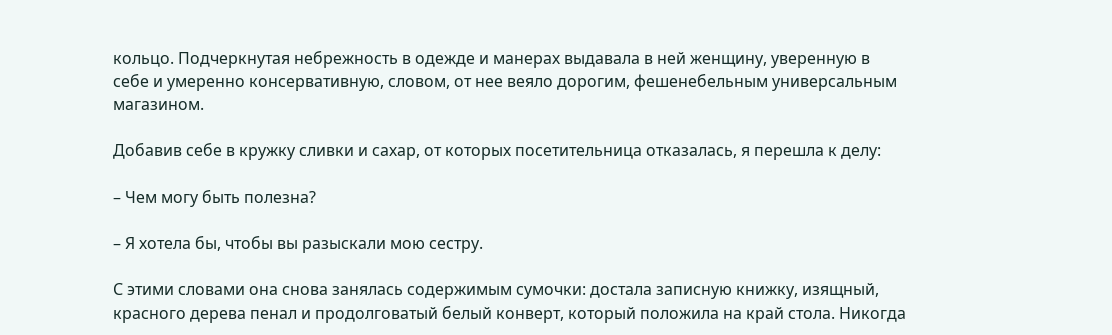кольцо. Подчеркнутая небрежность в одежде и манерах выдавала в ней женщину, уверенную в себе и умеренно консервативную, словом, от нее веяло дорогим, фешенебельным универсальным магазином.

Добавив себе в кружку сливки и сахар, от которых посетительница отказалась, я перешла к делу:

– Чем могу быть полезна?

– Я хотела бы, чтобы вы разыскали мою сестру.

С этими словами она снова занялась содержимым сумочки: достала записную книжку, изящный, красного дерева пенал и продолговатый белый конверт, который положила на край стола. Никогда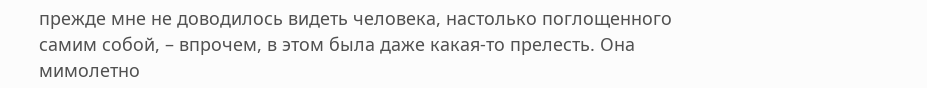прежде мне не доводилось видеть человека, настолько поглощенного самим собой, – впрочем, в этом была даже какая-то прелесть. Она мимолетно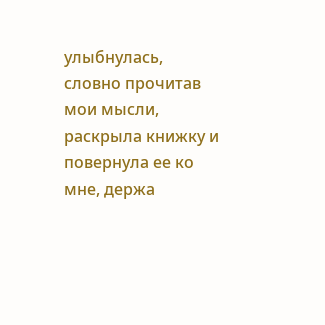улыбнулась, словно прочитав мои мысли, раскрыла книжку и повернула ее ко мне, держа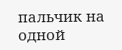пальчик на одной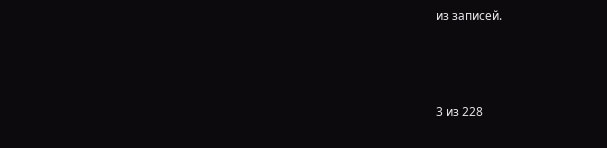из записей.



3 из 228